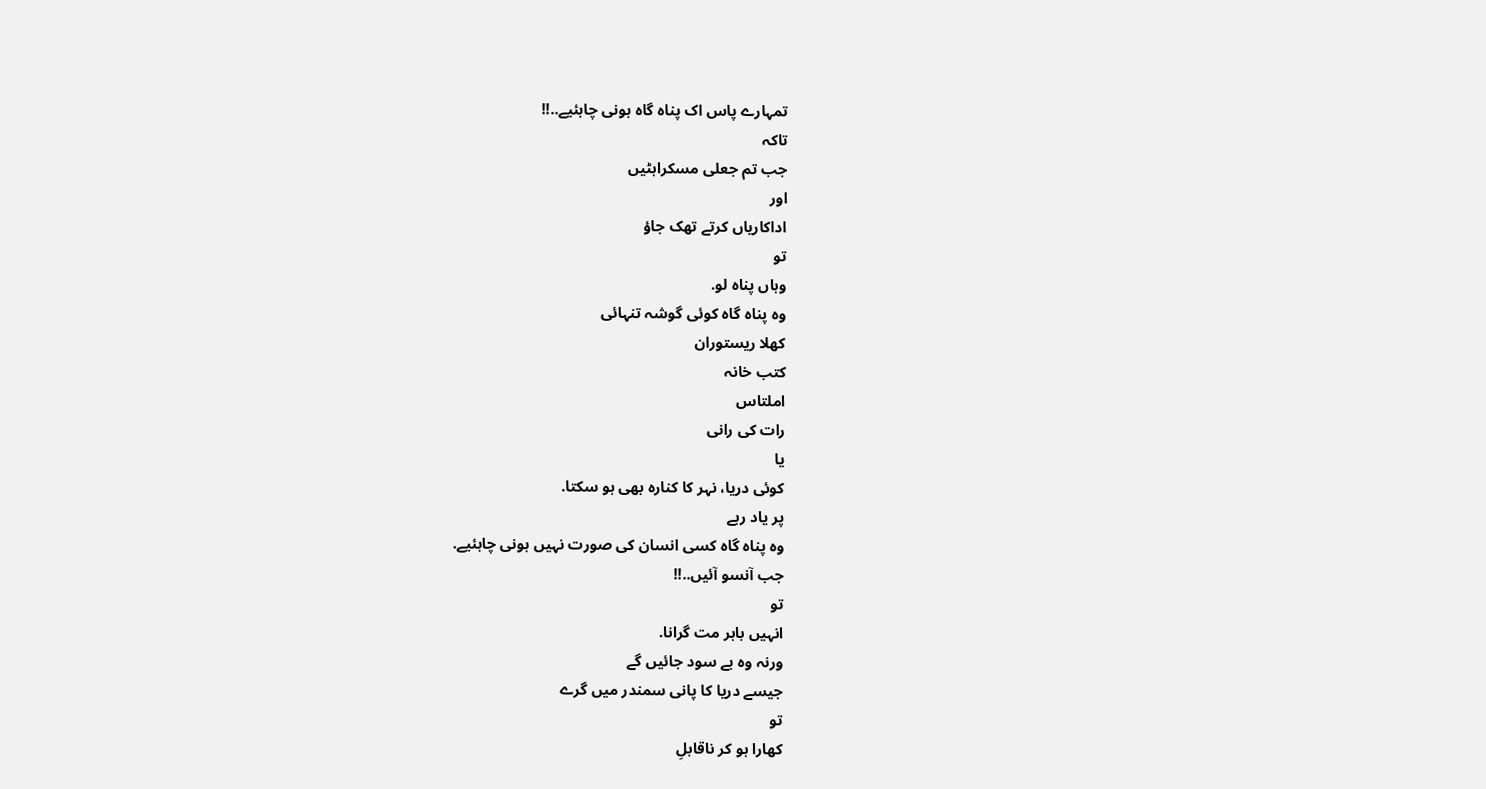تمہارے پاس اک پناہ گاہ ہونی چاہئیے..!!
تاکہ
جب تم جعلی مسکراہٹیں
اور
اداکاریاں کرتے تھک جاؤ
تو
وہاں پناہ لو.
وہ پناہ گاہ کوئی گوشہ تنہائی
کھلا ریستوران
کتب خانہ
املتاس
رات کی رانی
یا
کوئی دریا، نہر کا کنارہ بھی ہو سکتا.
پر یاد رہے
وہ پناہ گاہ کسی انسان کی صورت نہیں ہونی چاہئیے.
جب آنسو آئیں..!!
تو
انہیں باہر مت گرانا.
ورنہ وہ بے سود جائیں گے
جیسے دریا کا پانی سمندر میں گرے
تو
کھارا ہو کر ناقابلِ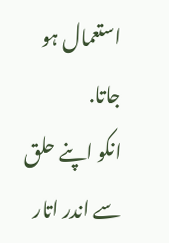استعمال ہو جاتا.
انکو اپنے حلق سے اندر اتار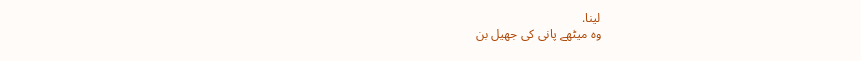لینا.
وہ میٹھے پانی کی جھیل بن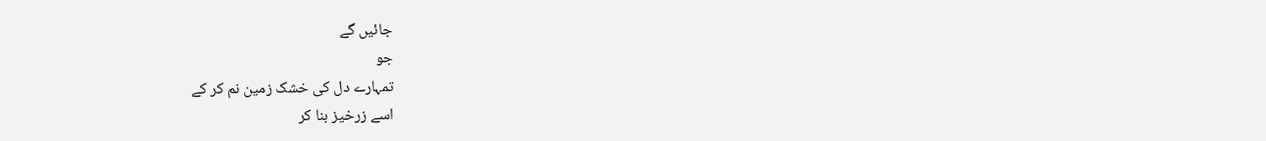جائیں گے
جو
تمہارے دل کی خشک زمین نم کر کے
اسے زرخیز بنا کر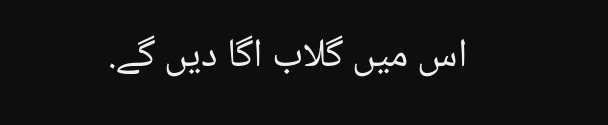اس میں گلاب اگا دیں گے.